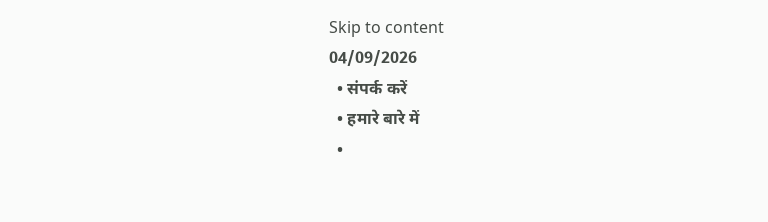Skip to content
04/09/2026
  • संपर्क करें
  • हमारे बारे में
  •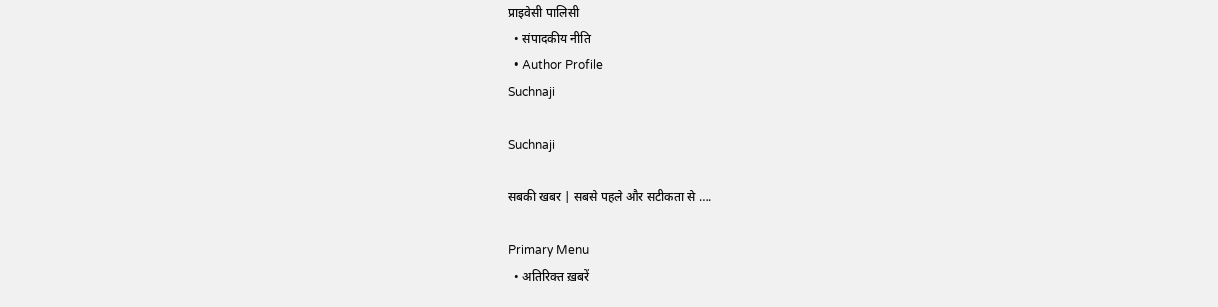प्राइवेसी पालिसी
  • संपादकीय नीति
  • Author Profile
Suchnaji

Suchnaji

सबकी खबर | सबसे पहले और सटीकता से ….

Primary Menu
  • अतिरिक्त ख़बरें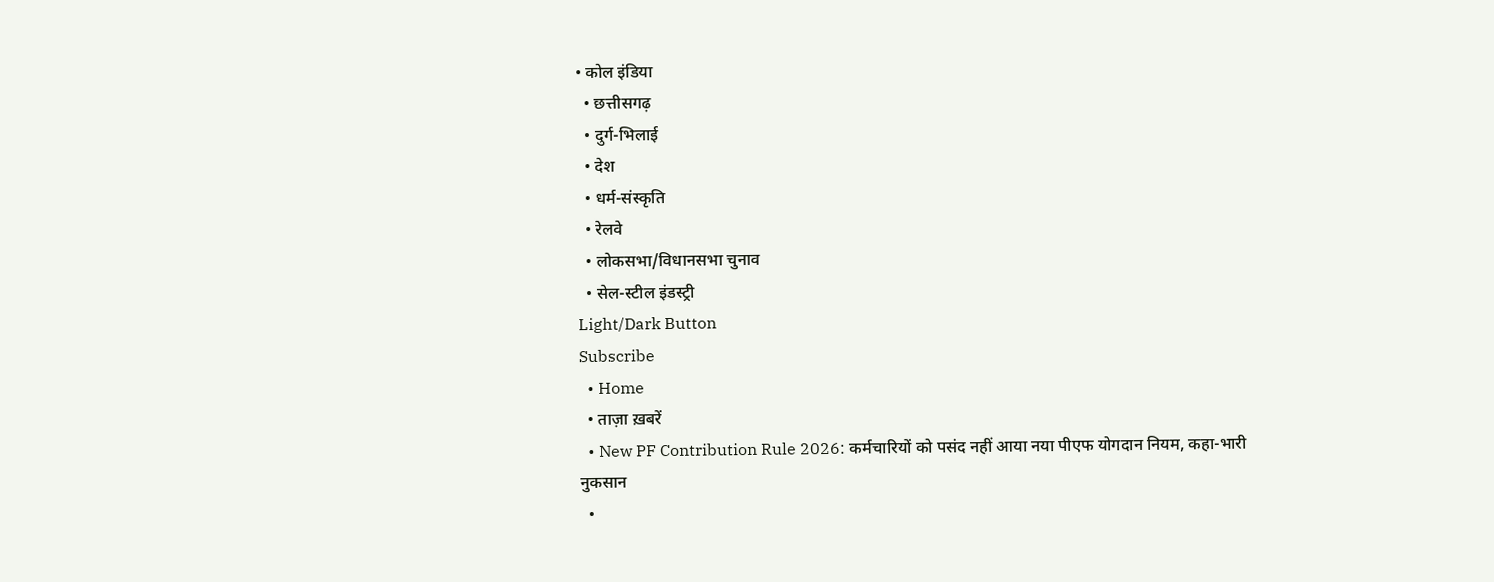• कोल इंडिया
  • छत्तीसगढ़
  • दुर्ग-भिलाई
  • देश
  • धर्म-संस्कृति
  • रेलवे
  • लोकसभा/विधानसभा चुनाव
  • सेल-स्टील इंडस्ट्री
Light/Dark Button
Subscribe
  • Home
  • ताज़ा ख़बरें
  • New PF Contribution Rule 2026: कर्मचारियों को पसंद नहीं आया नया पीएफ योगदान नियम, कहा-भारी नुकसान
  •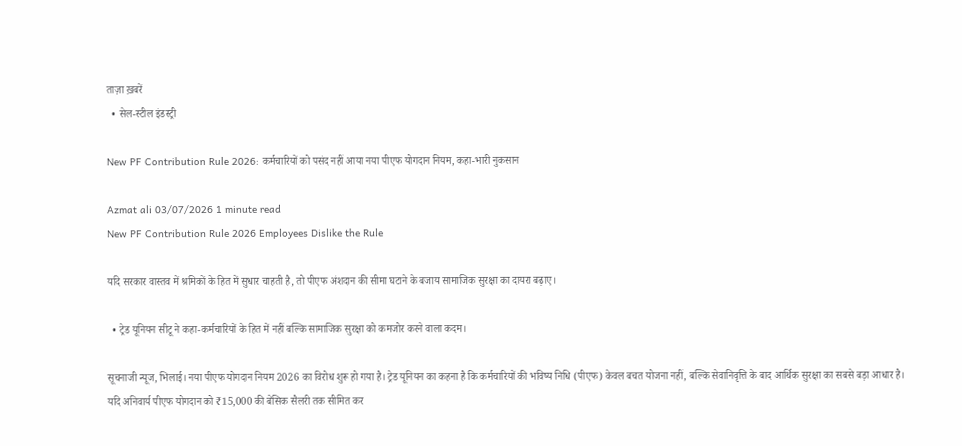ताज़ा ख़बरें
  • सेल-स्टील इंडस्ट्री

New PF Contribution Rule 2026: कर्मचारियों को पसंद नहीं आया नया पीएफ योगदान नियम, कहा-भारी नुकसान

Azmat ali 03/07/2026 1 minute read
New PF Contribution Rule 2026 Employees Dislike the Rule

यदि सरकार वास्तव में श्रमिकों के हित में सुधार चाहती है, तो पीएफ अंशदान की सीमा घटाने के बजाय सामाजिक सुरक्षा का दायरा बढ़ाए।

  • ट्रेड यूनियन सीटू ने कहा-कर्मचारियों के हित में नहीं बल्कि सामाजिक सुरक्षा को कमजोर करने वाला कदम।

सूचनाजी न्यूज, भिलाई। नया पीएफ योगदान नियम 2026 का विरोध शुरू हो गया है। ट्रेड यूनियन का कहना है कि कर्मचारियों की भविष्य निधि (पीएफ) केवल बचत योजना नहीं, बल्कि सेवानिवृत्ति के बाद आर्थिक सुरक्षा का सबसे बड़ा आधार है। यदि अनिवार्य पीएफ योगदान को ₹15,000 की बेसिक सैलरी तक सीमित कर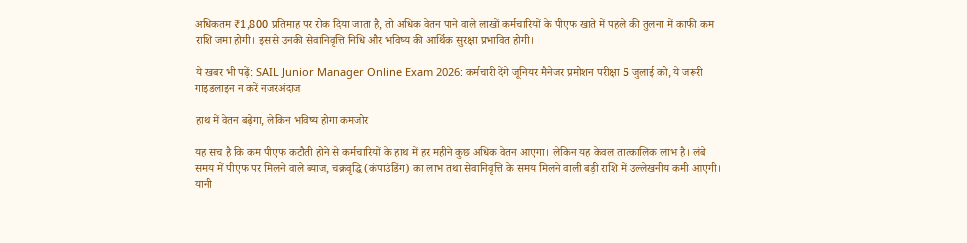अधिकतम ₹1,800 प्रतिमाह पर रोक दिया जाता है, तो अधिक वेतन पाने वाले लाखों कर्मचारियों के पीएफ खाते में पहले की तुलना में काफी कम राशि जमा होगी। इससे उनकी सेवानिवृत्ति निधि और भविष्य की आर्थिक सुरक्षा प्रभावित होगी।

ये खबर भी पढ़ें: SAIL Junior Manager Online Exam 2026: कर्मचारी देंगे जूनियर मैनेजर प्रमोशन परीक्षा 5 जुलाई को, ये जरूरी गाइडलाइन न करें नजरअंदाज

हाथ में वेतन बढ़ेगा, लेकिन भविष्य होगा कमजोर

यह सच है कि कम पीएफ कटौती होने से कर्मचारियों के हाथ में हर महीने कुछ अधिक वेतन आएगा। लेकिन यह केवल तात्कालिक लाभ है। लंबे समय में पीएफ पर मिलने वाले ब्याज, चक्रवृद्धि (कंपाउंडिंग) का लाभ तथा सेवानिवृत्ति के समय मिलने वाली बड़ी राशि में उल्लेखनीय कमी आएगी। यानी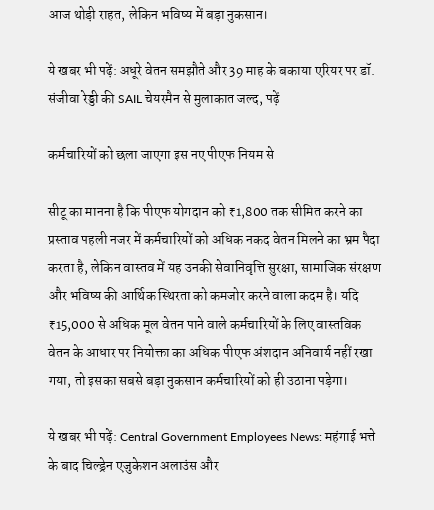आज थोड़ी राहत, लेकिन भविष्य में बड़ा नुकसान।

ये खबर भी पढ़ें: अधूरे वेतन समझौते और 39 माह के बकाया एरियर पर डॉ. संजीवा रेड्डी की SAIL चेयरमैन से मुलाकात जल्द, पढ़ें

कर्मचारियों को छला जाएगा इस नए पीएफ नियम से

सीटू का मानना है कि पीएफ योगदान को ₹1,800 तक सीमित करने का प्रस्ताव पहली नजर में कर्मचारियों को अधिक नकद वेतन मिलने का भ्रम पैदा करता है, लेकिन वास्तव में यह उनकी सेवानिवृत्ति सुरक्षा, सामाजिक संरक्षण और भविष्य की आर्थिक स्थिरता को कमजोर करने वाला कदम है। यदि ₹15,000 से अधिक मूल वेतन पाने वाले कर्मचारियों के लिए वास्तविक वेतन के आधार पर नियोक्ता का अधिक पीएफ अंशदान अनिवार्य नहीं रखा गया, तो इसका सबसे बड़ा नुकसान कर्मचारियों को ही उठाना पड़ेगा।

ये खबर भी पढ़ें: Central Government Employees News: महंगाई भत्ते के बाद चिल्ड्रेन एजुकेशन अलाउंस और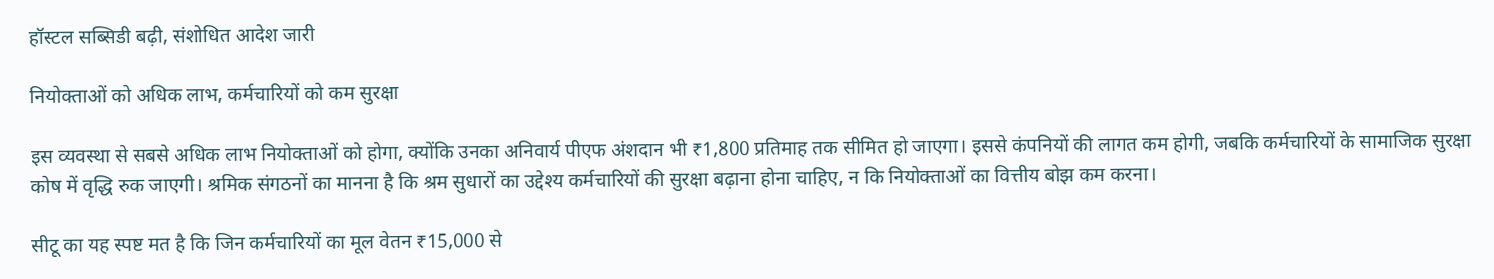हॉस्टल सब्सिडी बढ़ी, संशोधित आदेश जारी

नियोक्ताओं को अधिक लाभ, कर्मचारियों को कम सुरक्षा

इस व्यवस्था से सबसे अधिक लाभ नियोक्ताओं को होगा, क्योंकि उनका अनिवार्य पीएफ अंशदान भी ₹1,800 प्रतिमाह तक सीमित हो जाएगा। इससे कंपनियों की लागत कम होगी, जबकि कर्मचारियों के सामाजिक सुरक्षा कोष में वृद्धि रुक जाएगी। श्रमिक संगठनों का मानना है कि श्रम सुधारों का उद्देश्य कर्मचारियों की सुरक्षा बढ़ाना होना चाहिए, न कि नियोक्ताओं का वित्तीय बोझ कम करना।

सीटू का यह स्पष्ट मत है कि जिन कर्मचारियों का मूल वेतन ₹15,000 से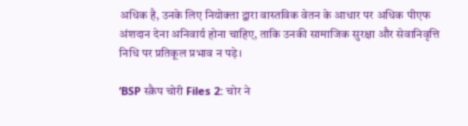अधिक है, उनके लिए नियोक्ता द्वारा वास्तविक वेतन के आधार पर अधिक पीएफ अंशदान देना अनिवार्य होना चाहिए, ताकि उनकी सामाजिक सुरक्षा और सेवानिवृत्ति निधि पर प्रतिकूल प्रभाव न पड़े।

‘BSP स्क्रैप चोरी Files 2: चोर ने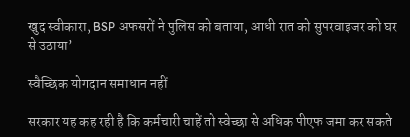खुद स्वीकारा, BSP अफसरों ने पुलिस को बताया, आधी रात को सुपरवाइजर को घर से उठाया’

स्वैच्छिक योगदान समाधान नहीं

सरकार यह कह रही है कि कर्मचारी चाहें तो स्वेच्छा से अधिक पीएफ जमा कर सकते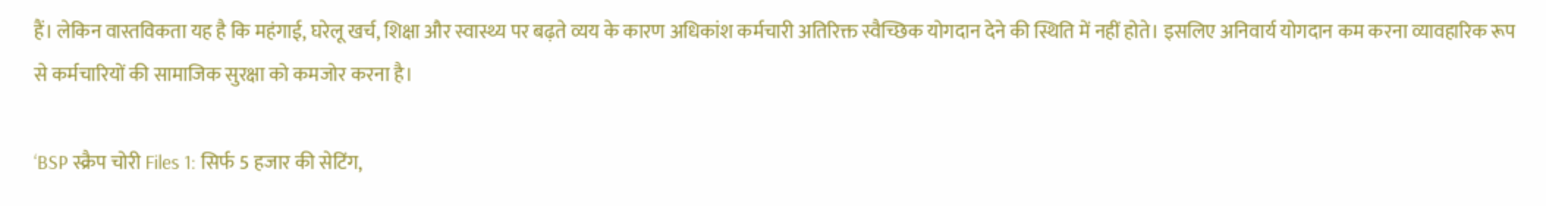हैं। लेकिन वास्तविकता यह है कि महंगाई, घरेलू खर्च, शिक्षा और स्वास्थ्य पर बढ़ते व्यय के कारण अधिकांश कर्मचारी अतिरिक्त स्वैच्छिक योगदान देने की स्थिति में नहीं होते। इसलिए अनिवार्य योगदान कम करना व्यावहारिक रूप से कर्मचारियों की सामाजिक सुरक्षा को कमजोर करना है।

‘BSP स्क्रैप चोरी Files 1: सिर्फ 5 हजार की सेटिंग,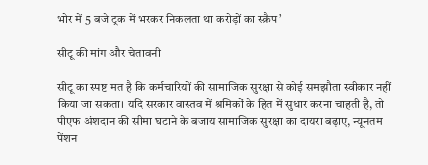भोर में 5 बजे ट्रक में भरकर निकलता था करोड़ों का स्क्रैप’

सीटू की मांग और चेतावनी

सीटू का स्पष्ट मत है कि कर्मचारियों की सामाजिक सुरक्षा से कोई समझौता स्वीकार नहीं किया जा सकता। यदि सरकार वास्तव में श्रमिकों के हित में सुधार करना चाहती है, तो पीएफ अंशदान की सीमा घटाने के बजाय सामाजिक सुरक्षा का दायरा बढ़ाए, न्यूनतम पेंशन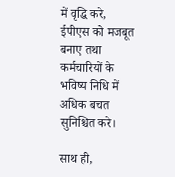में वृद्धि करे, ईपीएस को मजबूत बनाए तथा कर्मचारियों के भविष्य निधि में अधिक बचत सुनिश्चित करे।

साथ ही,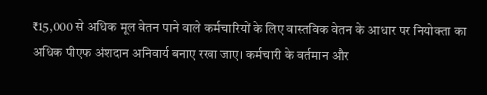₹15,000 से अधिक मूल वेतन पाने वाले कर्मचारियों के लिए वास्तविक वेतन के आधार पर नियोक्ता का अधिक पीएफ अंशदान अनिवार्य बनाए रखा जाए। कर्मचारी के वर्तमान और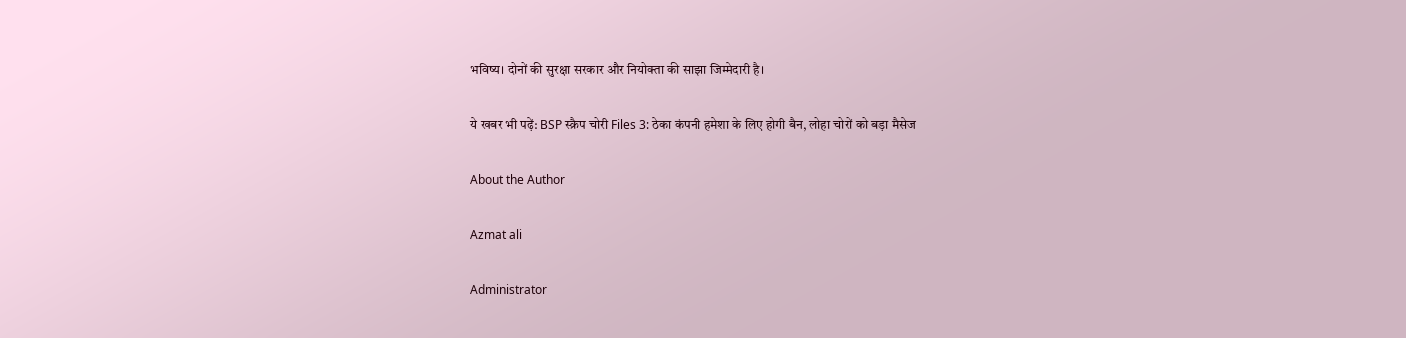भविष्य। दोनों की सुरक्षा सरकार और नियोक्ता की साझा जिम्मेदारी है।

ये खबर भी पढ़ें: BSP स्क्रैप चोरी Files 3: ठेका कंपनी हमेशा के लिए होगी बैन, लोहा चोरों को बड़ा मैसेज

About the Author

Azmat ali

Administrator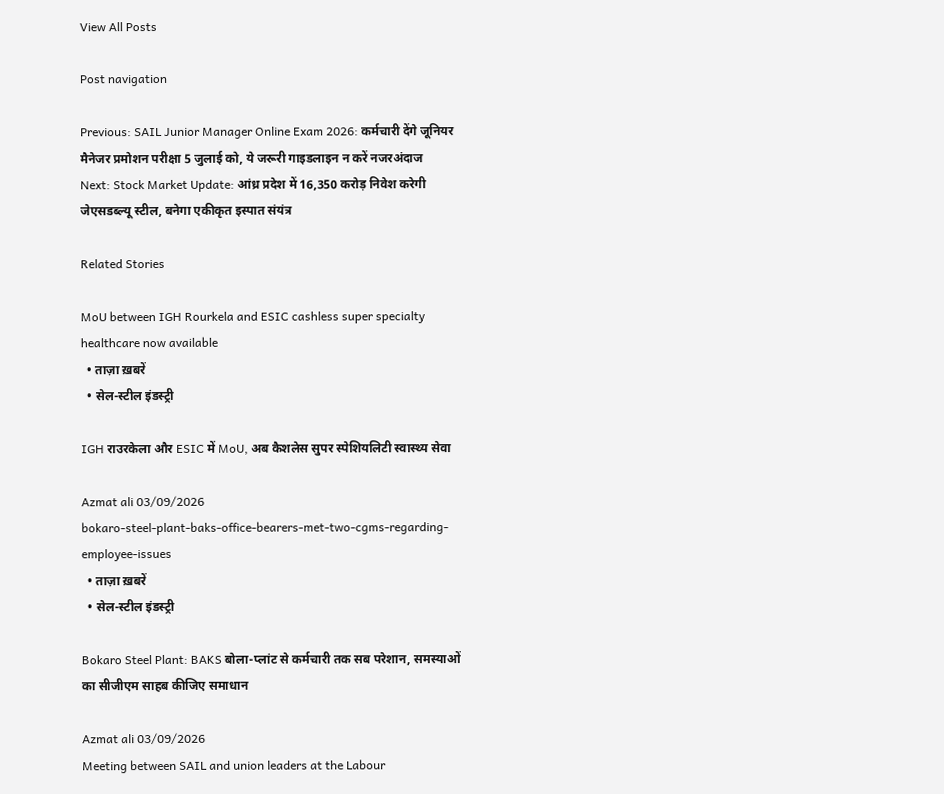View All Posts

Post navigation

Previous: SAIL Junior Manager Online Exam 2026: कर्मचारी देंगे जूनियर मैनेजर प्रमोशन परीक्षा 5 जुलाई को, ये जरूरी गाइडलाइन न करें नजरअंदाज
Next: Stock Market Update: आंध्र प्रदेश में 16,350 करोड़ निवेश करेगी जेएसडब्ल्यू स्टील, बनेगा एकीकृत इस्पात संयंत्र

Related Stories

MoU between IGH Rourkela and ESIC cashless super specialty healthcare now available
  • ताज़ा ख़बरें
  • सेल-स्टील इंडस्ट्री

IGH राउरकेला और ESIC में MoU, अब कैशलेस सुपर स्पेशियलिटी स्वास्थ्य सेवा

Azmat ali 03/09/2026
bokaro-steel-plant-baks-office-bearers-met-two-cgms-regarding-employee-issues
  • ताज़ा ख़बरें
  • सेल-स्टील इंडस्ट्री

Bokaro Steel Plant: BAKS बोला-प्लांट से कर्मचारी तक सब परेशान, समस्याओं का सीजीएम साहब कीजिए समाधान

Azmat ali 03/09/2026
Meeting between SAIL and union leaders at the Labour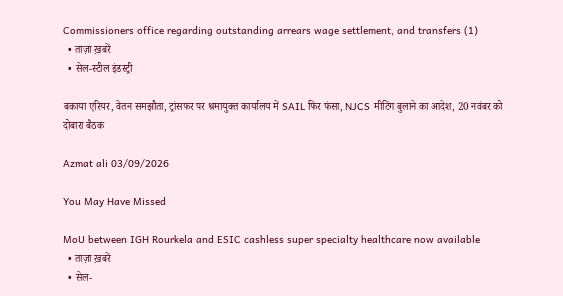Commissioners office regarding outstanding arrears wage settlement, and transfers (1)
  • ताज़ा ख़बरें
  • सेल-स्टील इंडस्ट्री

बकाया एरियर, वेतन समझौता, ट्रांसफर पर श्रमायुक्त कार्यालय में SAIL फिर फंसा, NJCS मीटिंग बुलाने का आदेश, 20 नवंबर को दोबारा बैठक

Azmat ali 03/09/2026

You May Have Missed

MoU between IGH Rourkela and ESIC cashless super specialty healthcare now available
  • ताज़ा ख़बरें
  • सेल-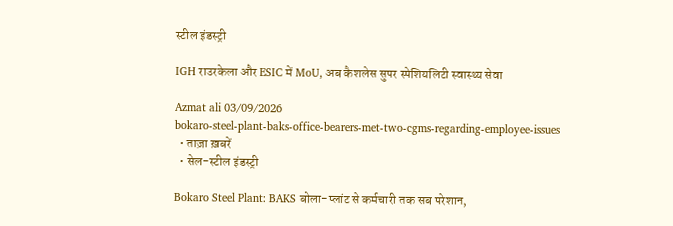स्टील इंडस्ट्री

IGH राउरकेला और ESIC में MoU, अब कैशलेस सुपर स्पेशियलिटी स्वास्थ्य सेवा

Azmat ali 03/09/2026
bokaro-steel-plant-baks-office-bearers-met-two-cgms-regarding-employee-issues
  • ताज़ा ख़बरें
  • सेल-स्टील इंडस्ट्री

Bokaro Steel Plant: BAKS बोला-प्लांट से कर्मचारी तक सब परेशान,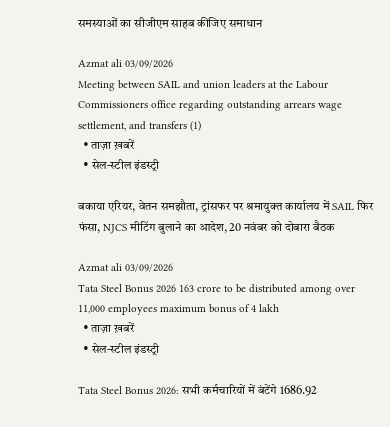समस्याओं का सीजीएम साहब कीजिए समाधान

Azmat ali 03/09/2026
Meeting between SAIL and union leaders at the Labour Commissioners office regarding outstanding arrears wage settlement, and transfers (1)
  • ताज़ा ख़बरें
  • सेल-स्टील इंडस्ट्री

बकाया एरियर, वेतन समझौता, ट्रांसफर पर श्रमायुक्त कार्यालय में SAIL फिर फंसा, NJCS मीटिंग बुलाने का आदेश, 20 नवंबर को दोबारा बैठक

Azmat ali 03/09/2026
Tata Steel Bonus 2026 163 crore to be distributed among over 11,000 employees maximum bonus of 4 lakh
  • ताज़ा ख़बरें
  • सेल-स्टील इंडस्ट्री

Tata Steel Bonus 2026: सभी कर्मचारियों में बंटेंगे 1686.92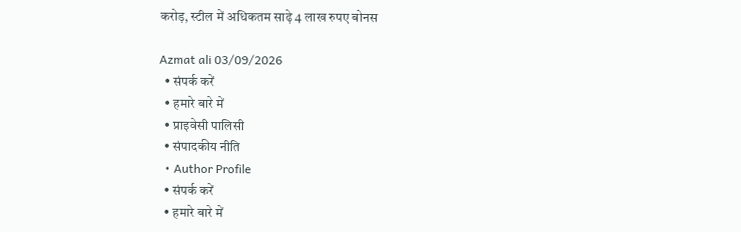करोड़, स्टील में अधिकतम साढ़े 4 लाख रुपए बोनस

Azmat ali 03/09/2026
  • संपर्क करें
  • हमारे बारे में
  • प्राइवेसी पालिसी
  • संपादकीय नीति
  • Author Profile
  • संपर्क करें
  • हमारे बारे में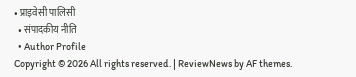• प्राइवेसी पालिसी
  • संपादकीय नीति
  • Author Profile
Copyright © 2026 All rights reserved. | ReviewNews by AF themes.